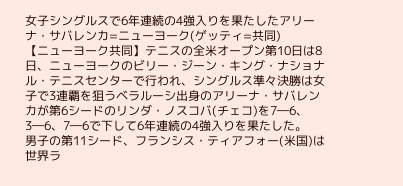女子シングルスで6年連続の4強入りを果たしたアリーナ・サバレンカ=ニューヨーク(ゲッティ=共同)
【ニューヨーク共同】テニスの全米オープン第10日は8日、ニューヨークのビリー・ジーン・キング・ナショナル・テニスセンターで行われ、シングルス準々決勝は女子で3連覇を狙うベラルーシ出身のアリーナ・サバレンカが第6シードのリンダ・ノスコバ(チェコ)を7―6、3―6、7―6で下して6年連続の4強入りを果たした。
男子の第11シード、フランシス・ティアフォー(米国)は世界ラ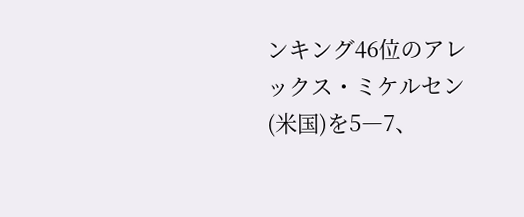ンキング46位のアレックス・ミケルセン(米国)を5―7、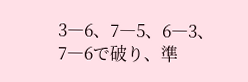3―6、7―5、6―3、7―6で破り、準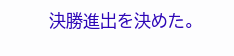決勝進出を決めた。